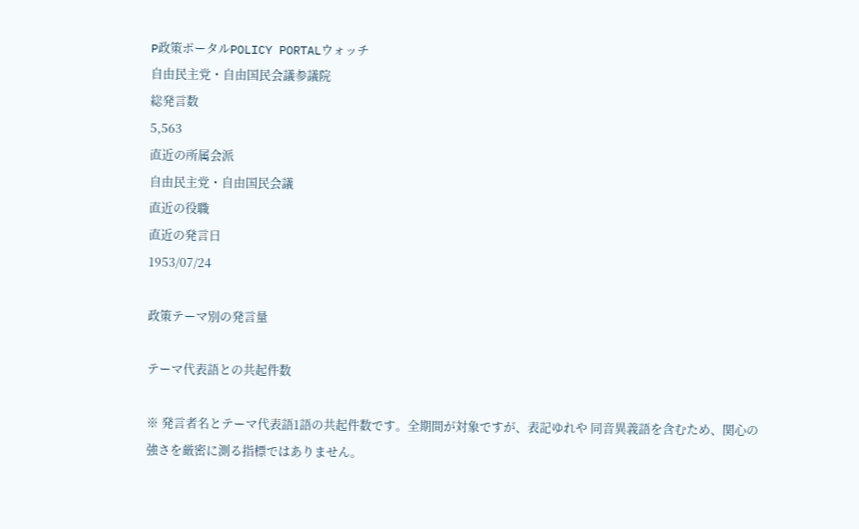P政策ポータルPOLICY PORTALウォッチ
自由民主党・自由国民会議参議院
総発言数
5,563
直近の所属会派
自由民主党・自由国民会議
直近の役職
直近の発言日
1953/07/24

政策テーマ別の発言量

テーマ代表語との共起件数

※ 発言者名とテーマ代表語1語の共起件数です。全期間が対象ですが、表記ゆれや 同音異義語を含むため、関心の強さを厳密に測る指標ではありません。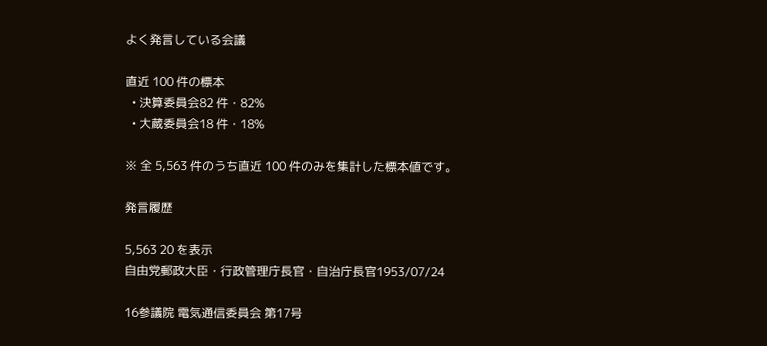よく発言している会議

直近 100 件の標本
  • 決算委員会82 件・82%
  • 大蔵委員会18 件・18%

※ 全 5,563 件のうち直近 100 件のみを集計した標本値です。

発言履歴

5,563 20 を表示
自由党郵政大臣・行政管理庁長官・自治庁長官1953/07/24

16参議院 電気通信委員会 第17号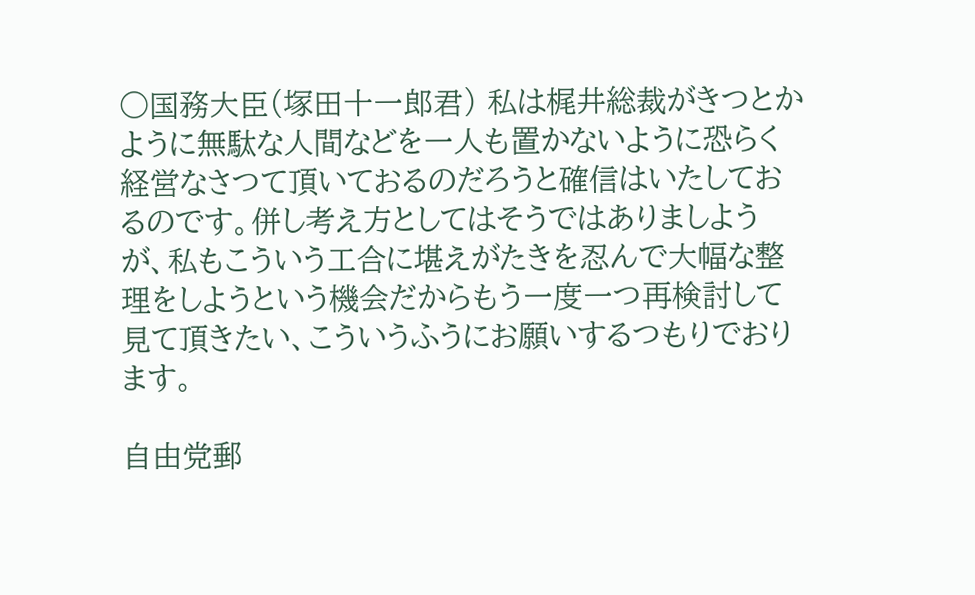○国務大臣(塚田十一郎君) 私は梶井総裁がきつとかように無駄な人間などを一人も置かないように恐らく経営なさつて頂いておるのだろうと確信はいたしておるのです。併し考え方としてはそうではありましようが、私もこういう工合に堪えがたきを忍んで大幅な整理をしようという機会だからもう一度一つ再検討して見て頂きたい、こういうふうにお願いするつもりでおります。

自由党郵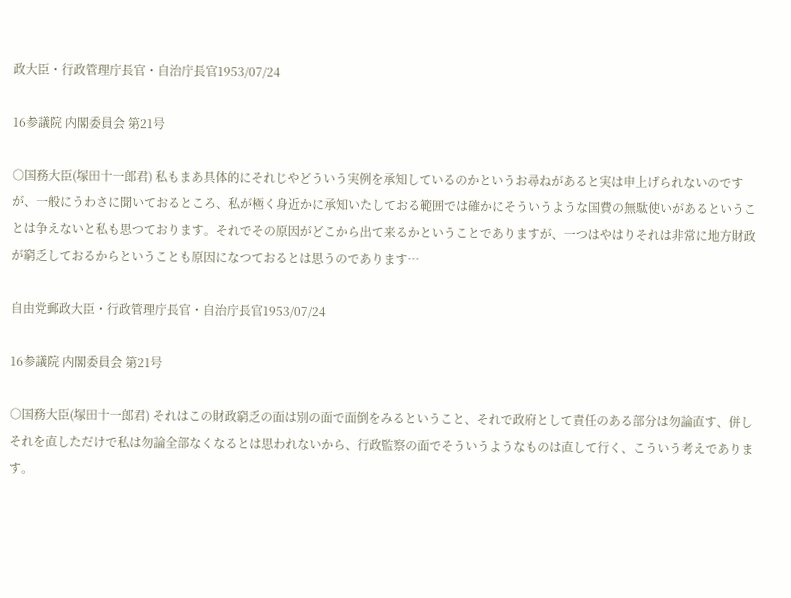政大臣・行政管理庁長官・自治庁長官1953/07/24

16参議院 内閣委員会 第21号

○国務大臣(塚田十一郎君) 私もまあ具体的にそれじやどういう実例を承知しているのかというお尋ねがあると実は申上げられないのですが、一般にうわさに聞いておるところ、私が極く身近かに承知いたしておる範囲では確かにそういうような国費の無駄使いがあるということは争えないと私も思つております。それでその原因がどこから出て来るかということでありますが、一つはやはりそれは非常に地方財政が窮乏しておるからということも原因になつておるとは思うのであります…

自由党郵政大臣・行政管理庁長官・自治庁長官1953/07/24

16参議院 内閣委員会 第21号

○国務大臣(塚田十一郎君) それはこの財政窮乏の面は別の面で面倒をみるということ、それで政府として責任のある部分は勿論直す、併しそれを直しただけで私は勿論全部なくなるとは思われないから、行政監察の面でそういうようなものは直して行く、こういう考えであります。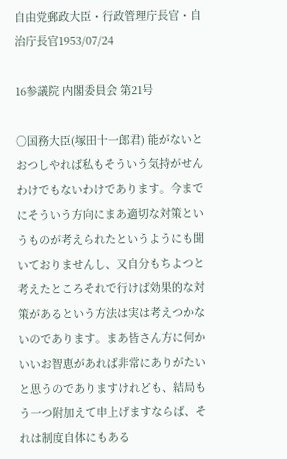自由党郵政大臣・行政管理庁長官・自治庁長官1953/07/24

16参議院 内閣委員会 第21号

○国務大臣(塚田十一郎君) 能がないとおつしやれば私もそういう気持がせんわけでもないわけであります。今までにそういう方向にまあ適切な対策というものが考えられたというようにも聞いておりませんし、又自分もちよつと考えたところそれで行けば効果的な対策があるという方法は実は考えつかないのであります。まあ皆さん方に何かいいお智恵があれば非常にありがたいと思うのでありますけれども、結局もう一つ附加えて申上げますならば、それは制度自体にもある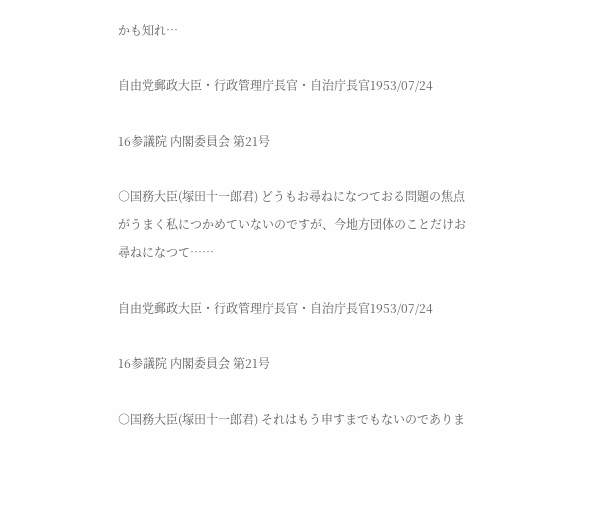かも知れ…

自由党郵政大臣・行政管理庁長官・自治庁長官1953/07/24

16参議院 内閣委員会 第21号

○国務大臣(塚田十一郎君) どうもお尋ねになつておる問題の焦点がうまく私につかめていないのですが、今地方団体のことだけお尋ねになつて……

自由党郵政大臣・行政管理庁長官・自治庁長官1953/07/24

16参議院 内閣委員会 第21号

○国務大臣(塚田十一郎君) それはもう申すまでもないのでありま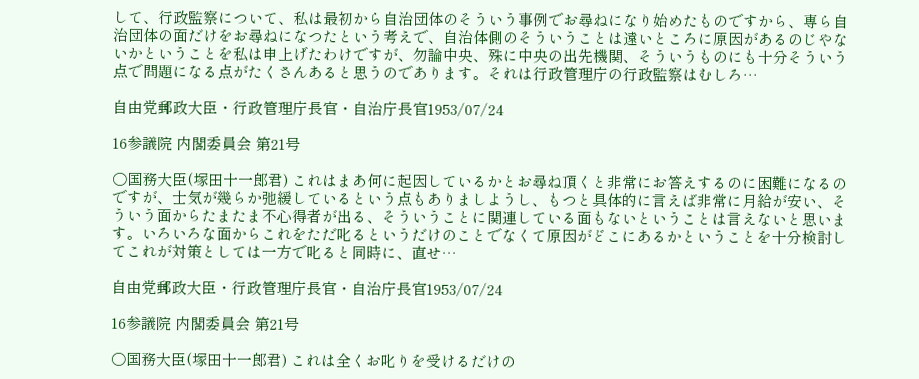して、行政監察について、私は最初から自治団体のそういう事例でお尋ねになり始めたものですから、専ら自治団体の面だけをお尋ねになつたという考えで、自治体側のそういうことは遠いところに原因があるのじやないかということを私は申上げたわけですが、勿論中央、殊に中央の出先機関、そういうものにも十分そういう点で問題になる点がたくさんあると思うのであります。それは行政管理庁の行政監察はむしろ…

自由党郵政大臣・行政管理庁長官・自治庁長官1953/07/24

16参議院 内閣委員会 第21号

○国務大臣(塚田十一郎君) これはまあ何に起因しているかとお尋ね頂くと非常にお答えするのに困難になるのですが、士気が幾らか弛緩しているという点もありましようし、もつと具体的に言えば非常に月給が安い、そういう面からたまたま不心得者が出る、そういうことに関連している面もないということは言えないと思います。いろいろな面からこれをただ叱るというだけのことでなくて原因がどこにあるかということを十分検討してこれが対策としては一方で叱ると同時に、直せ…

自由党郵政大臣・行政管理庁長官・自治庁長官1953/07/24

16参議院 内閣委員会 第21号

○国務大臣(塚田十一郎君) これは全くお叱りを受けるだけの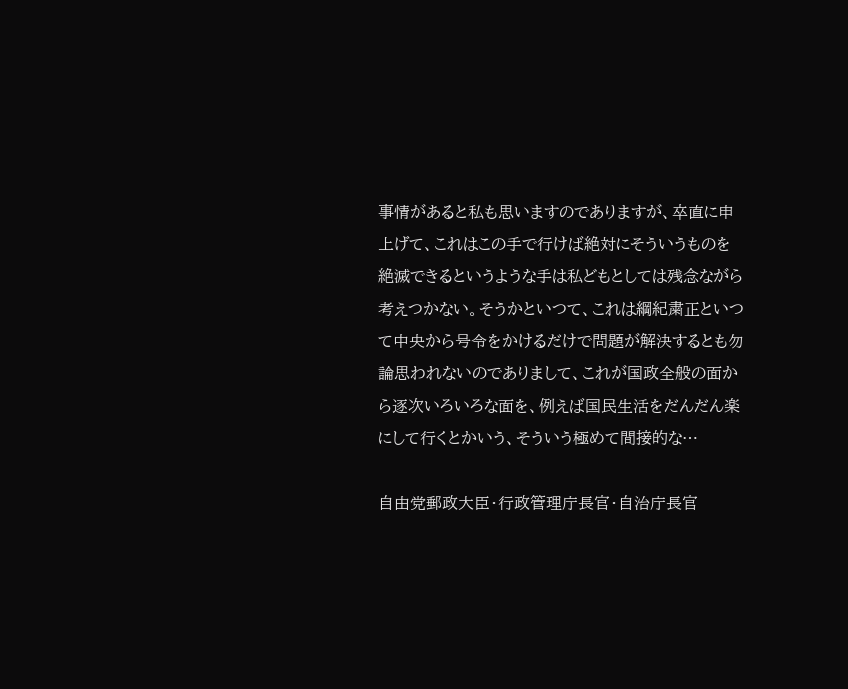事情があると私も思いますのでありますが、卒直に申上げて、これはこの手で行けば絶対にそういうものを絶滅できるというような手は私どもとしては残念ながら考えつかない。そうかといつて、これは綱紀粛正といつて中央から号令をかけるだけで問題が解決するとも勿論思われないのでありまして、これが国政全般の面から逐次いろいろな面を、例えば国民生活をだんだん楽にして行くとかいう、そういう極めて間接的な…

自由党郵政大臣・行政管理庁長官・自治庁長官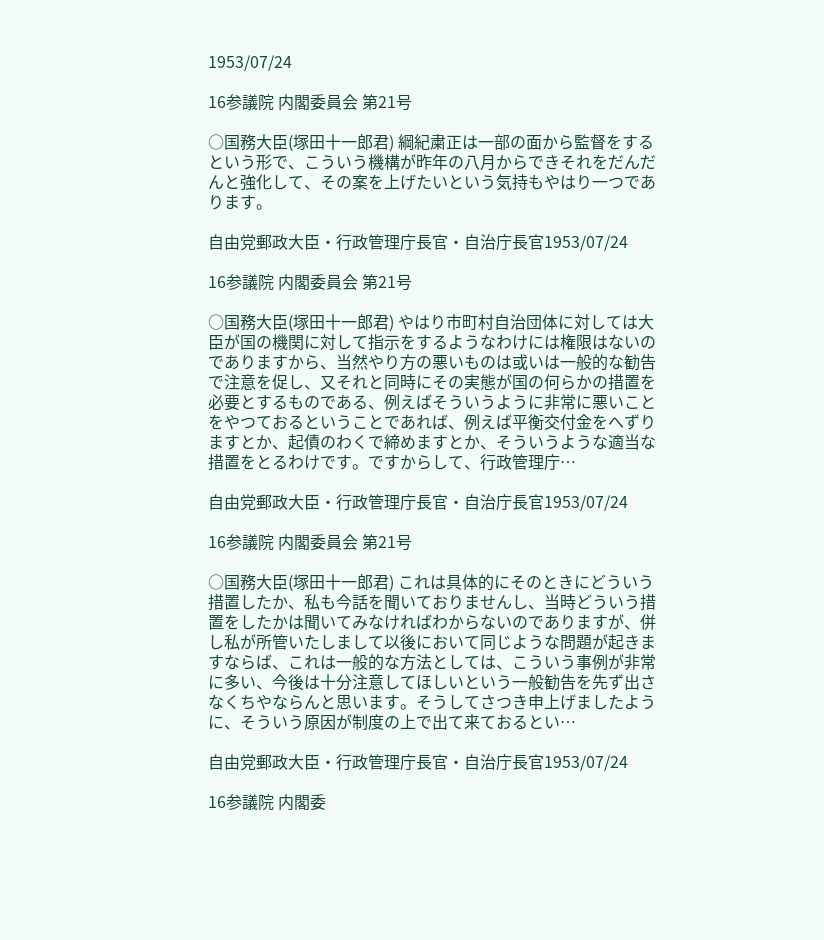1953/07/24

16参議院 内閣委員会 第21号

○国務大臣(塚田十一郎君) 綱紀粛正は一部の面から監督をするという形で、こういう機構が昨年の八月からできそれをだんだんと強化して、その案を上げたいという気持もやはり一つであります。

自由党郵政大臣・行政管理庁長官・自治庁長官1953/07/24

16参議院 内閣委員会 第21号

○国務大臣(塚田十一郎君) やはり市町村自治団体に対しては大臣が国の機関に対して指示をするようなわけには権限はないのでありますから、当然やり方の悪いものは或いは一般的な勧告で注意を促し、又それと同時にその実態が国の何らかの措置を必要とするものである、例えばそういうように非常に悪いことをやつておるということであれば、例えば平衡交付金をへずりますとか、起債のわくで締めますとか、そういうような適当な措置をとるわけです。ですからして、行政管理庁…

自由党郵政大臣・行政管理庁長官・自治庁長官1953/07/24

16参議院 内閣委員会 第21号

○国務大臣(塚田十一郎君) これは具体的にそのときにどういう措置したか、私も今話を聞いておりませんし、当時どういう措置をしたかは聞いてみなければわからないのでありますが、併し私が所管いたしまして以後において同じような問題が起きますならば、これは一般的な方法としては、こういう事例が非常に多い、今後は十分注意してほしいという一般勧告を先ず出さなくちやならんと思います。そうしてさつき申上げましたように、そういう原因が制度の上で出て来ておるとい…

自由党郵政大臣・行政管理庁長官・自治庁長官1953/07/24

16参議院 内閣委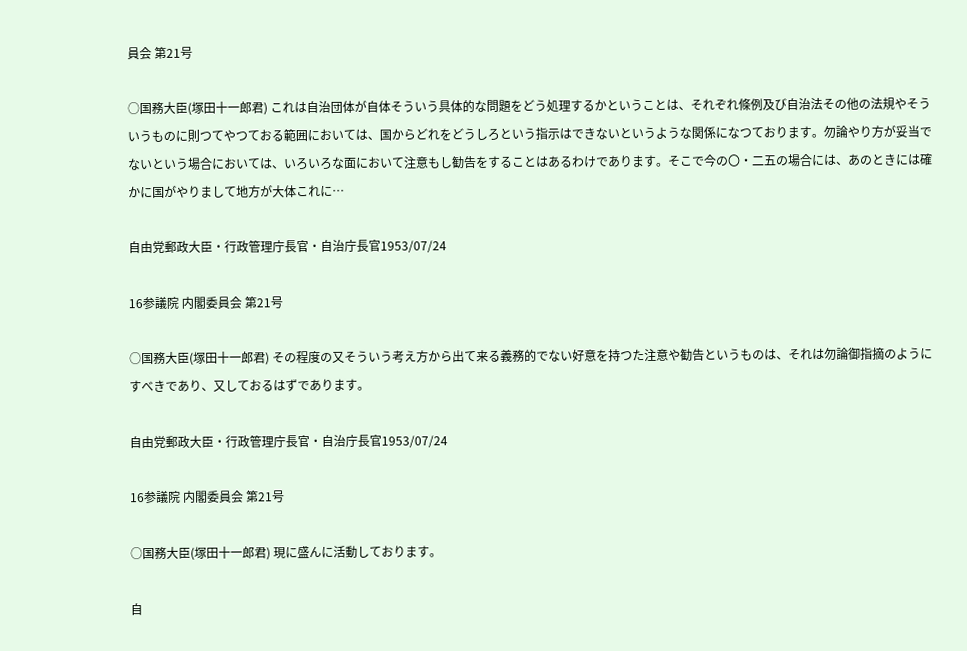員会 第21号

○国務大臣(塚田十一郎君) これは自治団体が自体そういう具体的な問題をどう処理するかということは、それぞれ條例及び自治法その他の法規やそういうものに則つてやつておる範囲においては、国からどれをどうしろという指示はできないというような関係になつております。勿論やり方が妥当でないという場合においては、いろいろな面において注意もし勧告をすることはあるわけであります。そこで今の〇・二五の場合には、あのときには確かに国がやりまして地方が大体これに…

自由党郵政大臣・行政管理庁長官・自治庁長官1953/07/24

16参議院 内閣委員会 第21号

○国務大臣(塚田十一郎君) その程度の又そういう考え方から出て来る義務的でない好意を持つた注意や勧告というものは、それは勿論御指摘のようにすべきであり、又しておるはずであります。

自由党郵政大臣・行政管理庁長官・自治庁長官1953/07/24

16参議院 内閣委員会 第21号

○国務大臣(塚田十一郎君) 現に盛んに活動しております。

自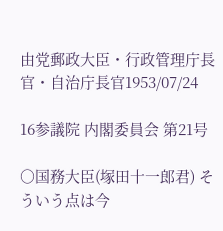由党郵政大臣・行政管理庁長官・自治庁長官1953/07/24

16参議院 内閣委員会 第21号

○国務大臣(塚田十一郎君) そういう点は今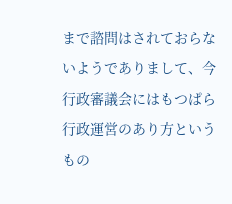まで諮問はされておらないようでありまして、今行政審議会にはもつぱら行政運営のあり方というもの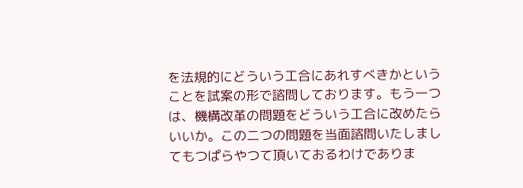を法規的にどういう工合にあれすべきかということを試案の形で諮問しております。もう一つは、機構改革の問題をどういう工合に改めたらいいか。この二つの問題を当面諮問いたしましてもつぱらやつて頂いておるわけでありま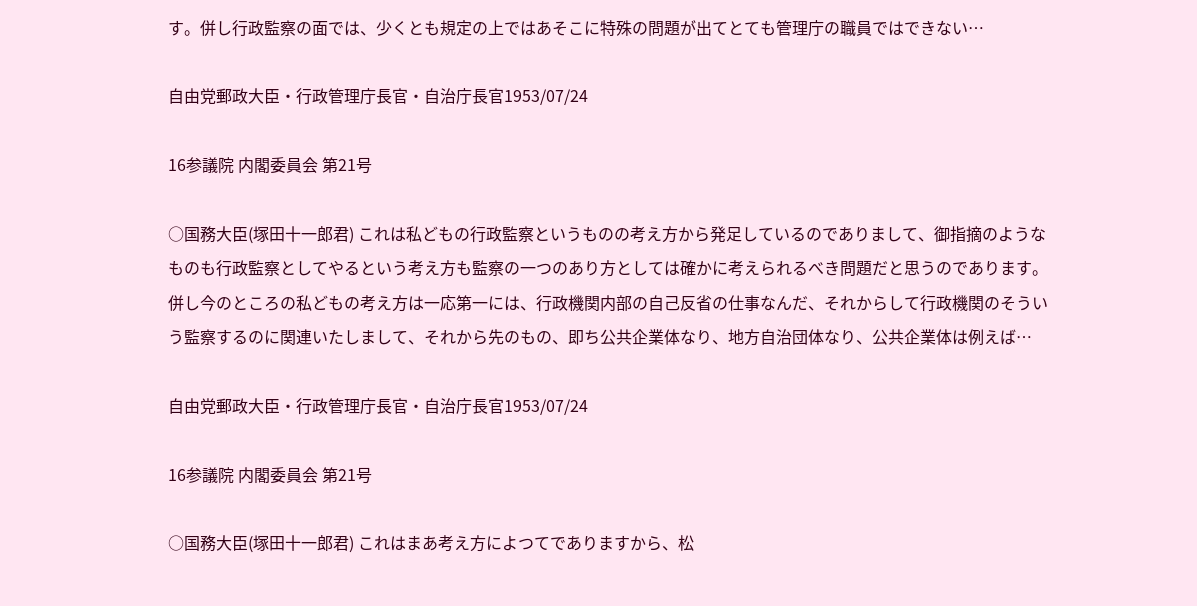す。併し行政監察の面では、少くとも規定の上ではあそこに特殊の問題が出てとても管理庁の職員ではできない…

自由党郵政大臣・行政管理庁長官・自治庁長官1953/07/24

16参議院 内閣委員会 第21号

○国務大臣(塚田十一郎君) これは私どもの行政監察というものの考え方から発足しているのでありまして、御指摘のようなものも行政監察としてやるという考え方も監察の一つのあり方としては確かに考えられるべき問題だと思うのであります。併し今のところの私どもの考え方は一応第一には、行政機関内部の自己反省の仕事なんだ、それからして行政機関のそういう監察するのに関連いたしまして、それから先のもの、即ち公共企業体なり、地方自治団体なり、公共企業体は例えば…

自由党郵政大臣・行政管理庁長官・自治庁長官1953/07/24

16参議院 内閣委員会 第21号

○国務大臣(塚田十一郎君) これはまあ考え方によつてでありますから、松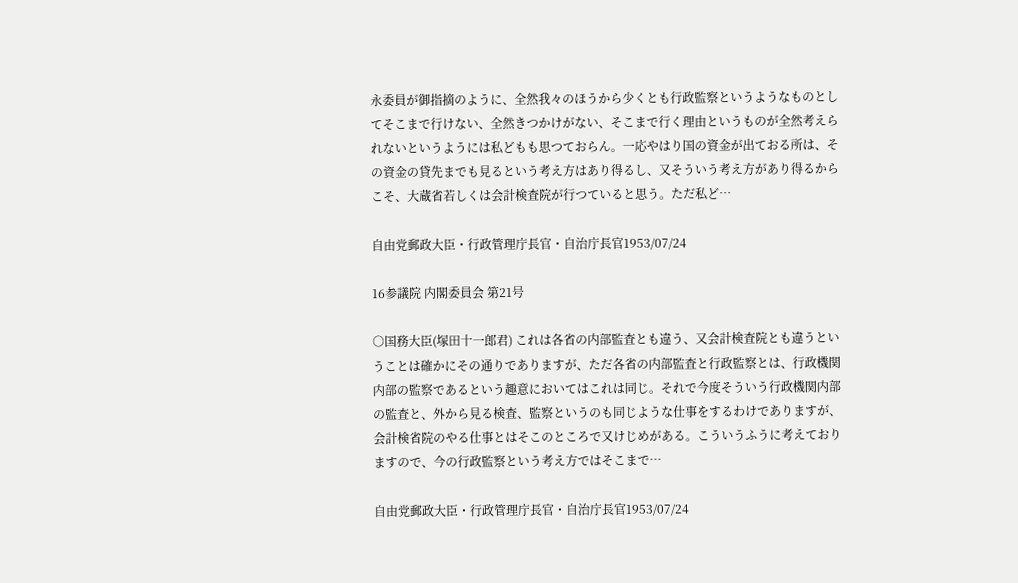永委員が御指摘のように、全然我々のほうから少くとも行政監察というようなものとしてそこまで行けない、全然きつかけがない、そこまで行く理由というものが全然考えられないというようには私どもも思つておらん。一応やはり国の資金が出ておる所は、その資金の貸先までも見るという考え方はあり得るし、又そういう考え方があり得るからこそ、大蔵省若しくは会計検査院が行つていると思う。ただ私ど…

自由党郵政大臣・行政管理庁長官・自治庁長官1953/07/24

16参議院 内閣委員会 第21号

○国務大臣(塚田十一郎君) これは各省の内部監査とも違う、又会計検査院とも違うということは確かにその通りでありますが、ただ各省の内部監査と行政監察とは、行政機関内部の監察であるという趣意においてはこれは同じ。それで今度そういう行政機関内部の監査と、外から見る検査、監察というのも同じような仕事をするわけでありますが、会計検省院のやる仕事とはそこのところで又けじめがある。こういうふうに考えておりますので、今の行政監察という考え方ではそこまで…

自由党郵政大臣・行政管理庁長官・自治庁長官1953/07/24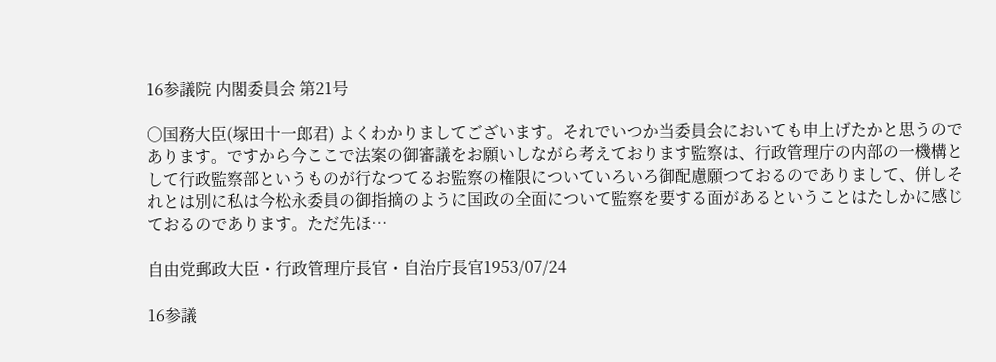16参議院 内閣委員会 第21号

○国務大臣(塚田十一郎君) よくわかりましてございます。それでいつか当委員会においても申上げたかと思うのであります。ですから今ここで法案の御審議をお願いしながら考えております監察は、行政管理庁の内部の一機構として行政監察部というものが行なつてるお監察の権限についていろいろ御配慮願つておるのでありまして、併しそれとは別に私は今松永委員の御指摘のように国政の全面について監察を要する面があるということはたしかに感じておるのであります。ただ先ほ…

自由党郵政大臣・行政管理庁長官・自治庁長官1953/07/24

16参議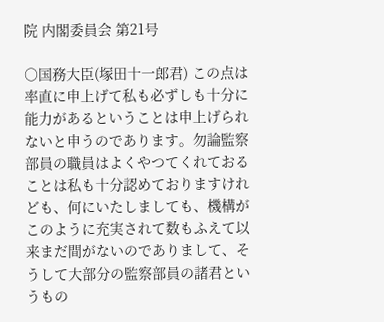院 内閣委員会 第21号

○国務大臣(塚田十一郎君) この点は率直に申上げて私も必ずしも十分に能力があるということは申上げられないと申うのであります。勿論監察部員の職員はよくやつてくれておることは私も十分認めておりますけれども、何にいたしましても、機構がこのように充実されて数もふえて以来まだ間がないのでありまして、そうして大部分の監察部員の諸君というもの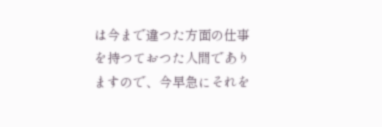は今まで違つた方面の仕事を持つておつた人間でありますので、今早急にそれを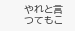やれと言つてもこ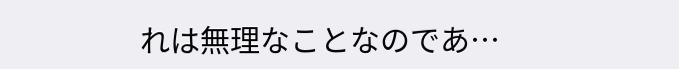れは無理なことなのであ…